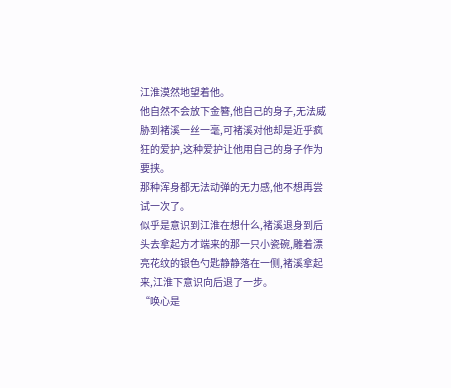江淮漠然地望着他。
他自然不会放下金簪,他自己的身子,无法威胁到褚溪一丝一毫,可褚溪对他却是近乎疯狂的爱护,这种爱护让他用自己的身子作为要挟。
那种浑身都无法动弹的无力感,他不想再尝试一次了。
似乎是意识到江淮在想什么,褚溪退身到后头去拿起方才端来的那一只小瓷碗,雕着漂亮花纹的银色勺匙静静落在一侧,褚溪拿起来,江淮下意识向后退了一步。
“唤心是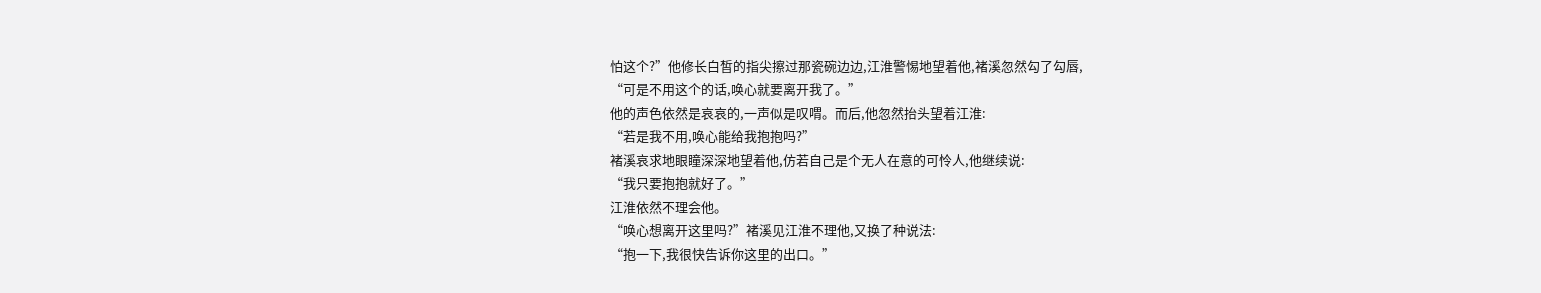怕这个?”他修长白皙的指尖擦过那瓷碗边边,江淮警惕地望着他,褚溪忽然勾了勾唇,
“可是不用这个的话,唤心就要离开我了。”
他的声色依然是哀哀的,一声似是叹喟。而后,他忽然抬头望着江淮:
“若是我不用,唤心能给我抱抱吗?”
褚溪哀求地眼瞳深深地望着他,仿若自己是个无人在意的可怜人,他继续说:
“我只要抱抱就好了。”
江淮依然不理会他。
“唤心想离开这里吗?”褚溪见江淮不理他,又换了种说法:
“抱一下,我很快告诉你这里的出口。”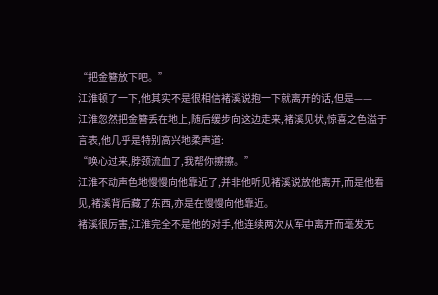“把金簪放下吧。”
江淮顿了一下,他其实不是很相信褚溪说抱一下就离开的话,但是——
江淮忽然把金簪丢在地上,随后缓步向这边走来,褚溪见状,惊喜之色溢于言表,他几乎是特别高兴地柔声道:
“唤心过来,脖颈流血了,我帮你擦擦。”
江淮不动声色地慢慢向他靠近了,并非他听见褚溪说放他离开,而是他看见,褚溪背后藏了东西,亦是在慢慢向他靠近。
褚溪很厉害,江淮完全不是他的对手,他连续两次从军中离开而毫发无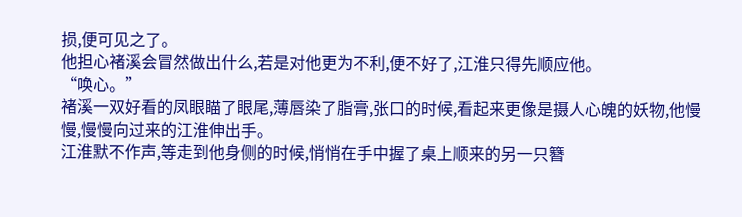损,便可见之了。
他担心褚溪会冒然做出什么,若是对他更为不利,便不好了,江淮只得先顺应他。
“唤心。”
褚溪一双好看的凤眼瞄了眼尾,薄唇染了脂膏,张口的时候,看起来更像是摄人心魄的妖物,他慢慢,慢慢向过来的江淮伸出手。
江淮默不作声,等走到他身侧的时候,悄悄在手中握了桌上顺来的另一只簪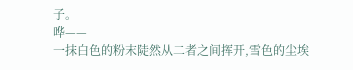子。
哗——
一抹白色的粉末陡然从二者之间挥开,雪色的尘埃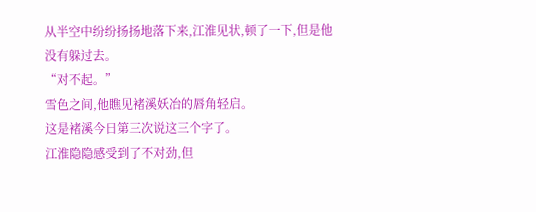从半空中纷纷扬扬地落下来,江淮见状,顿了一下,但是他没有躲过去。
“对不起。”
雪色之间,他瞧见褚溪妖冶的唇角轻启。
这是褚溪今日第三次说这三个字了。
江淮隐隐感受到了不对劲,但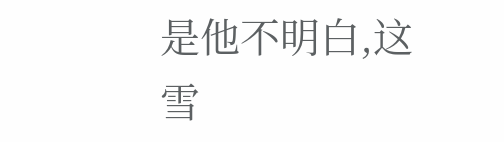是他不明白,这雪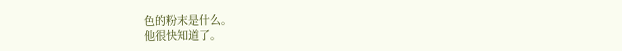色的粉末是什么。
他很快知道了。